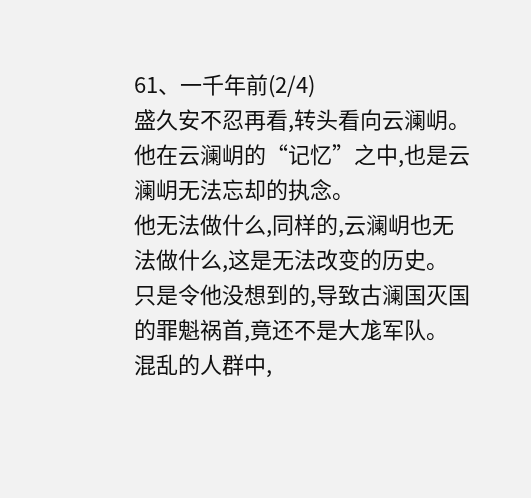61、一千年前(2/4)
盛久安不忍再看,转头看向云澜岄。
他在云澜岄的“记忆”之中,也是云澜岄无法忘却的执念。
他无法做什么,同样的,云澜岄也无法做什么,这是无法改变的历史。
只是令他没想到的,导致古澜国灭国的罪魁祸首,竟还不是大尨军队。
混乱的人群中,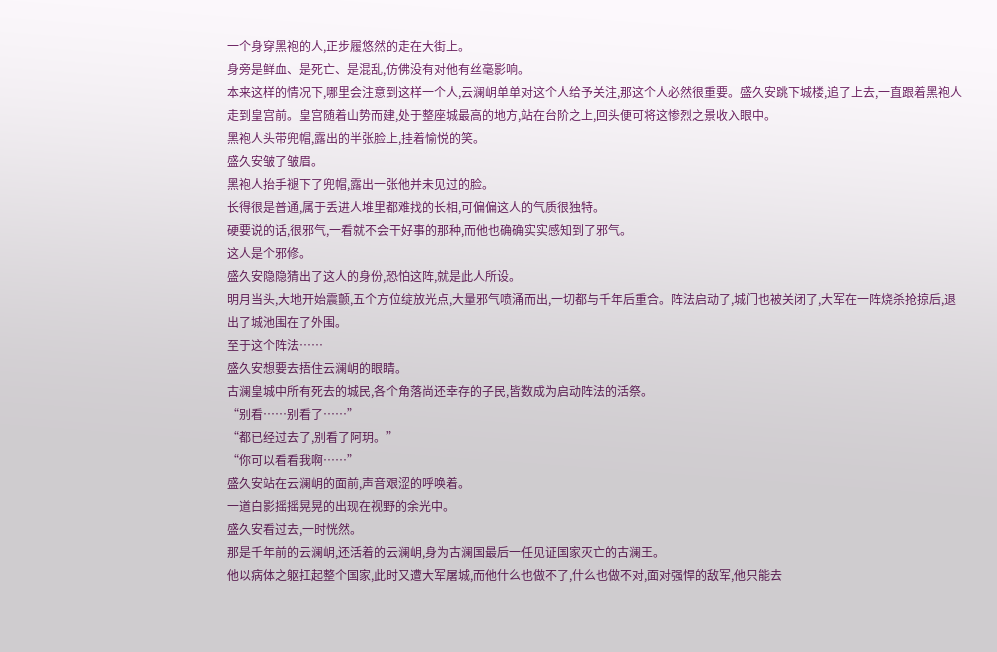一个身穿黑袍的人,正步履悠然的走在大街上。
身旁是鲜血、是死亡、是混乱,仿佛没有对他有丝毫影响。
本来这样的情况下,哪里会注意到这样一个人,云澜岄单单对这个人给予关注,那这个人必然很重要。盛久安跳下城楼,追了上去,一直跟着黑袍人走到皇宫前。皇宫随着山势而建,处于整座城最高的地方,站在台阶之上,回头便可将这惨烈之景收入眼中。
黑袍人头带兜帽,露出的半张脸上,挂着愉悦的笑。
盛久安皱了皱眉。
黑袍人抬手褪下了兜帽,露出一张他并未见过的脸。
长得很是普通,属于丢进人堆里都难找的长相,可偏偏这人的气质很独特。
硬要说的话,很邪气,一看就不会干好事的那种,而他也确确实实感知到了邪气。
这人是个邪修。
盛久安隐隐猜出了这人的身份,恐怕这阵,就是此人所设。
明月当头,大地开始震颤,五个方位绽放光点,大量邪气喷涌而出,一切都与千年后重合。阵法启动了,城门也被关闭了,大军在一阵烧杀抢掠后,退出了城池围在了外围。
至于这个阵法……
盛久安想要去捂住云澜岄的眼睛。
古澜皇城中所有死去的城民,各个角落尚还幸存的子民,皆数成为启动阵法的活祭。
“别看……别看了……”
“都已经过去了,别看了阿玥。”
“你可以看看我啊……”
盛久安站在云澜岄的面前,声音艰涩的呼唤着。
一道白影摇摇晃晃的出现在视野的余光中。
盛久安看过去,一时恍然。
那是千年前的云澜岄,还活着的云澜岄,身为古澜国最后一任见证国家灭亡的古澜王。
他以病体之躯扛起整个国家,此时又遭大军屠城,而他什么也做不了,什么也做不对,面对强悍的敌军,他只能去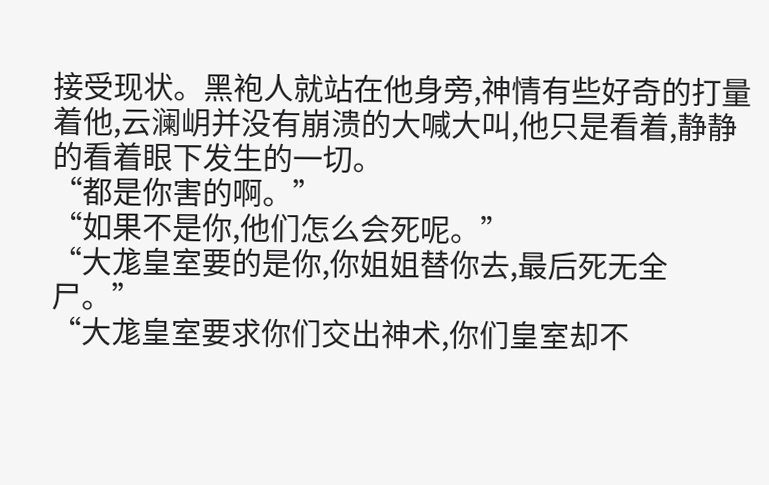接受现状。黑袍人就站在他身旁,神情有些好奇的打量着他,云澜岄并没有崩溃的大喊大叫,他只是看着,静静的看着眼下发生的一切。
“都是你害的啊。”
“如果不是你,他们怎么会死呢。”
“大尨皇室要的是你,你姐姐替你去,最后死无全尸。”
“大尨皇室要求你们交出神术,你们皇室却不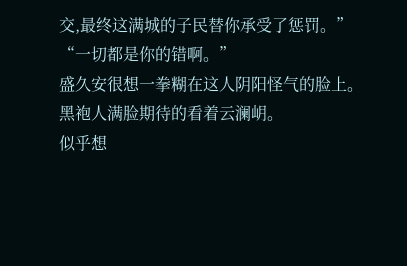交,最终这满城的子民替你承受了惩罚。”
“一切都是你的错啊。”
盛久安很想一拳糊在这人阴阳怪气的脸上。
黑袍人满脸期待的看着云澜岄。
似乎想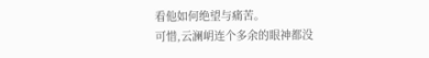看他如何绝望与痛苦。
可惜,云澜岄连个多余的眼神都没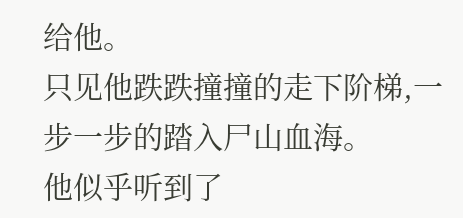给他。
只见他跌跌撞撞的走下阶梯,一步一步的踏入尸山血海。
他似乎听到了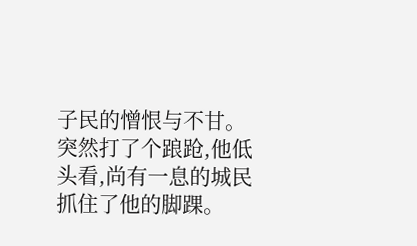子民的憎恨与不甘。
突然打了个踉跄,他低头看,尚有一息的城民抓住了他的脚踝。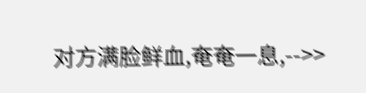对方满脸鲜血,奄奄一息,-->>